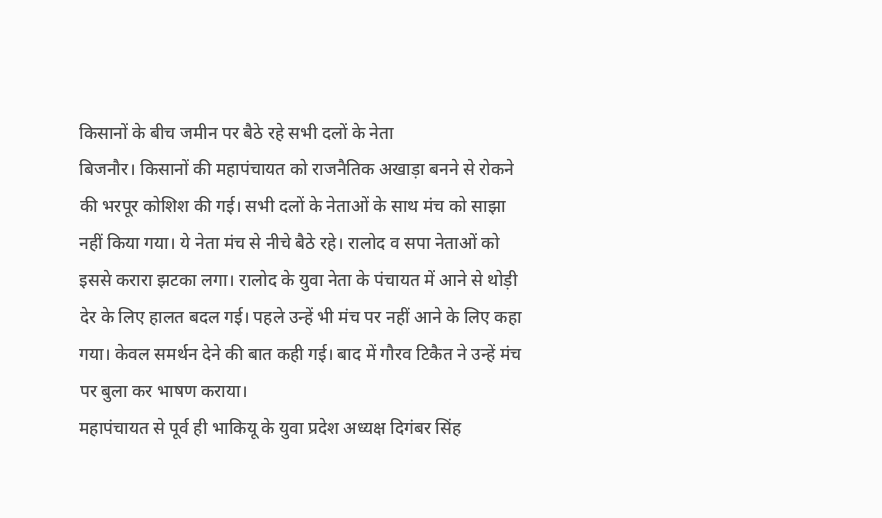किसानों के बीच जमीन पर बैठे रहे सभी दलों के नेता
बिजनौर। किसानों की महापंचायत को राजनैतिक अखाड़ा बनने से रोकने की भरपूर कोशिश की गई। सभी दलों के नेताओं के साथ मंच को साझा नहीं किया गया। ये नेता मंच से नीचे बैठे रहे। रालोद व सपा नेताओं को इससे करारा झटका लगा। रालोद के युवा नेता के पंचायत में आने से थोड़ी देर के लिए हालत बदल गई। पहले उन्हें भी मंच पर नहीं आने के लिए कहा गया। केवल समर्थन देने की बात कही गई। बाद में गौरव टिकैत ने उन्हें मंच पर बुला कर भाषण कराया।
महापंचायत से पूर्व ही भाकियू के युवा प्रदेश अध्यक्ष दिगंबर सिंह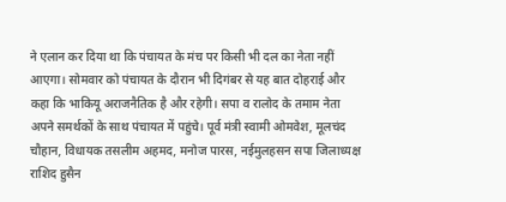ने एलान कर दिया था कि पंचायत के मंच पर किसी भी दल का नेता नहीं आएगा। सोमवार को पंचायत के दौरान भी दिगंबर से यह बात दोहराई और कहा कि भाकियू अराजनैतिक है और रहेगी। सपा व रालोद के तमाम नेता अपने समर्थकों के साथ पंचायत में पहुंचे। पूर्व मंत्री स्वामी ओमवेश, मूलचंद चौहान, विधायक तसलीम अहमद, मनोज पारस, नईमुलहसन सपा जिलाध्यक्ष राशिद हुसैन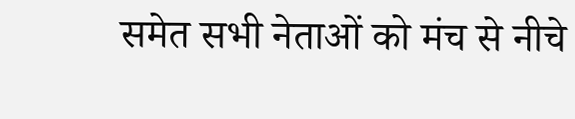समेत सभी नेताओं को मंच से नीचे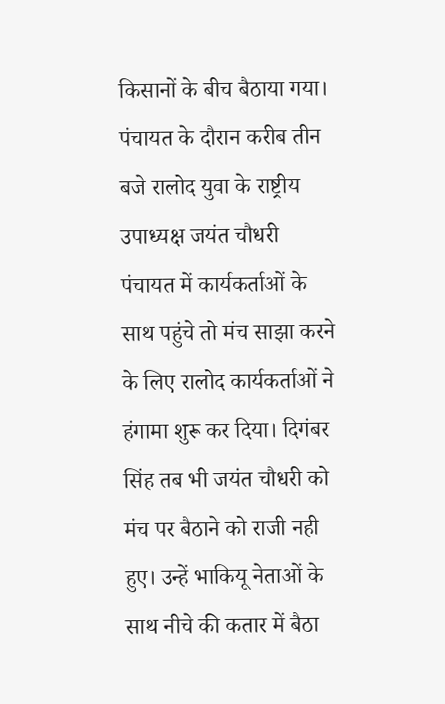किसानों के बीच बैठाया गया। पंचायत के दौरान करीब तीन बजे रालोद युवा के राष्ट्रीय उपाध्यक्ष जयंत चौधरी पंचायत में कार्यकर्ताओं के साथ पहुंचे तो मंच साझा करने के लिए रालोद कार्यकर्ताओं ने हंगामा शुरू कर दिया। दिगंबर सिंह तब भी जयंत चौधरी को मंच पर बैठाने को राजी नही हुए। उन्हें भाकियू नेताओं के साथ नीचे की कतार में बैठा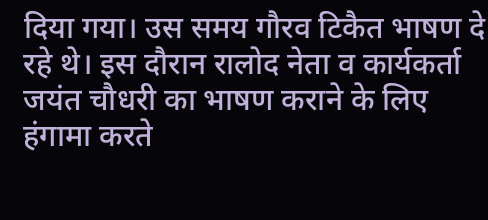दिया गया। उस समय गौरव टिकैत भाषण दे रहे थे। इस दौरान रालोद नेता व कार्यकर्ता जयंत चौधरी का भाषण कराने के लिए हंगामा करते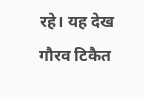रहे। यह देख गौरव टिकैत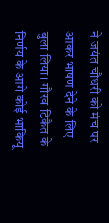ने जयंत चौधरी को मंच पर आकर भाषण देने के लिए बुला लिया। गौरव टिकैत के निर्णय के आगे कोई भाकियू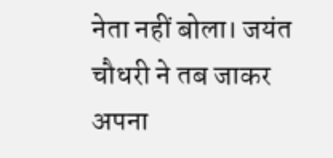नेता नहीं बोला। जयंत चौधरी ने तब जाकर अपना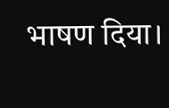भाषण दिया।